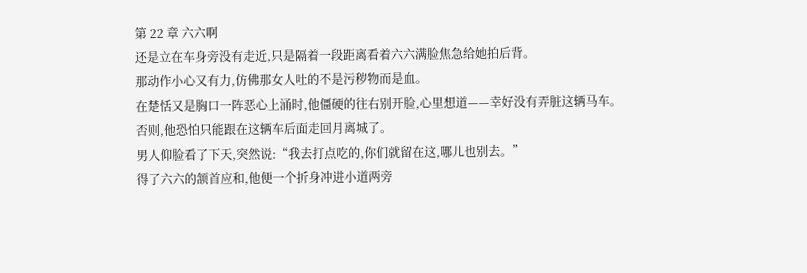第 22 章 六六啊
还是立在车身旁没有走近,只是隔着一段距离看着六六满脸焦急给她拍后背。
那动作小心又有力,仿佛那女人吐的不是污秽物而是血。
在楚恬又是胸口一阵恶心上涌时,他僵硬的往右别开脸,心里想道——幸好没有弄脏这辆马车。
否则,他恐怕只能跟在这辆车后面走回月离城了。
男人仰脸看了下天,突然说:“我去打点吃的,你们就留在这,哪儿也别去。”
得了六六的颔首应和,他便一个折身冲进小道两旁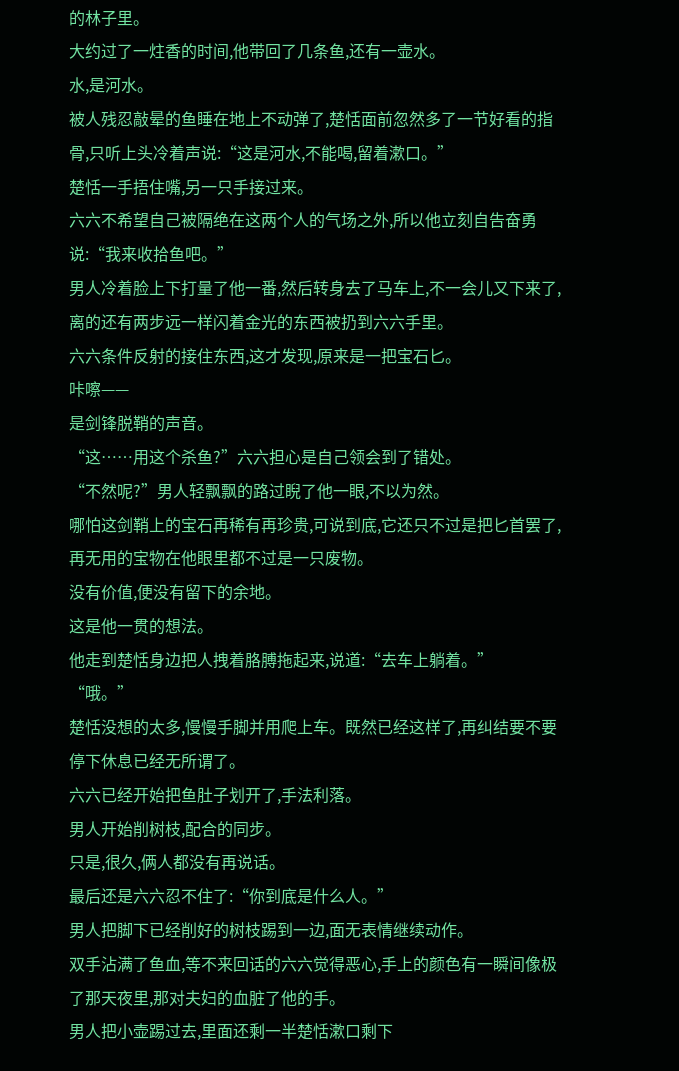的林子里。
大约过了一炷香的时间,他带回了几条鱼,还有一壶水。
水,是河水。
被人残忍敲晕的鱼睡在地上不动弹了,楚恬面前忽然多了一节好看的指骨,只听上头冷着声说:“这是河水,不能喝,留着漱口。”
楚恬一手捂住嘴,另一只手接过来。
六六不希望自己被隔绝在这两个人的气场之外,所以他立刻自告奋勇说:“我来收拾鱼吧。”
男人冷着脸上下打量了他一番,然后转身去了马车上,不一会儿又下来了,离的还有两步远一样闪着金光的东西被扔到六六手里。
六六条件反射的接住东西,这才发现,原来是一把宝石匕。
咔嚓——
是剑锋脱鞘的声音。
“这……用这个杀鱼?”六六担心是自己领会到了错处。
“不然呢?”男人轻飘飘的路过睨了他一眼,不以为然。
哪怕这剑鞘上的宝石再稀有再珍贵,可说到底,它还只不过是把匕首罢了,再无用的宝物在他眼里都不过是一只废物。
没有价值,便没有留下的余地。
这是他一贯的想法。
他走到楚恬身边把人拽着胳膊拖起来,说道:“去车上躺着。”
“哦。”
楚恬没想的太多,慢慢手脚并用爬上车。既然已经这样了,再纠结要不要停下休息已经无所谓了。
六六已经开始把鱼肚子划开了,手法利落。
男人开始削树枝,配合的同步。
只是,很久,俩人都没有再说话。
最后还是六六忍不住了:“你到底是什么人。”
男人把脚下已经削好的树枝踢到一边,面无表情继续动作。
双手沾满了鱼血,等不来回话的六六觉得恶心,手上的颜色有一瞬间像极了那天夜里,那对夫妇的血脏了他的手。
男人把小壶踢过去,里面还剩一半楚恬漱口剩下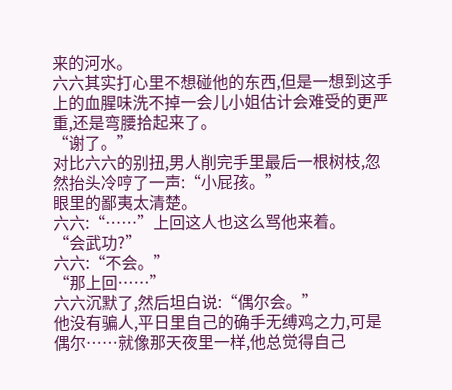来的河水。
六六其实打心里不想碰他的东西,但是一想到这手上的血腥味洗不掉一会儿小姐估计会难受的更严重,还是弯腰拾起来了。
“谢了。”
对比六六的别扭,男人削完手里最后一根树枝,忽然抬头冷哼了一声:“小屁孩。”
眼里的鄙夷太清楚。
六六:“……”上回这人也这么骂他来着。
“会武功?”
六六:“不会。”
“那上回……”
六六沉默了,然后坦白说:“偶尔会。”
他没有骗人,平日里自己的确手无缚鸡之力,可是偶尔……就像那天夜里一样,他总觉得自己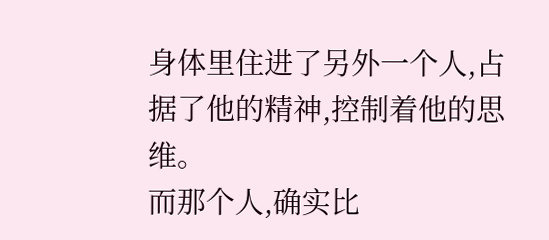身体里住进了另外一个人,占据了他的精神,控制着他的思维。
而那个人,确实比